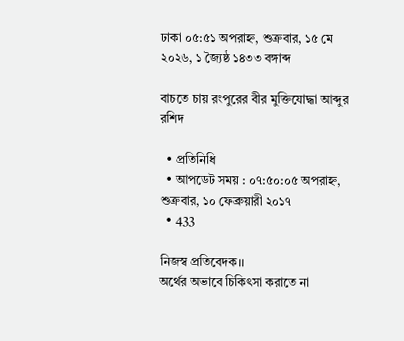ঢাকা ০৫:৫১ অপরাহ্ন, শুক্রবার, ১৫ মে ২০২৬, ১ জ্যৈষ্ঠ ১৪৩৩ বঙ্গাব্দ

বাচতে চায় রংপুরের বীর মুক্তিযোদ্ধা আব্দুর রশিদ

  • প্রতিনিধি
  • আপডেট সময় : ০৭:৫০:০৫ অপরাহ্ন, শুক্রবার, ১০ ফেব্রুয়ারী ২০১৭
  • 433

নিজস্ব প্রতিবেদক।।
অর্থের অভাবে চিকিৎসা করাতে না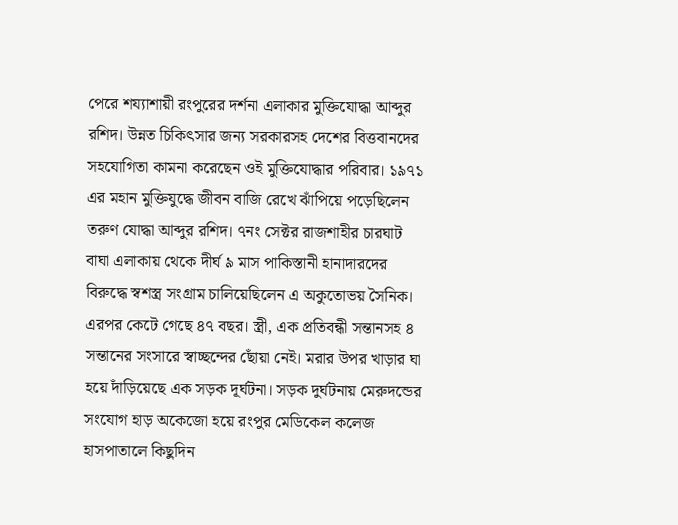পেরে শয্যাশায়ী রংপুরের দর্শনা এলাকার মুক্তিযোদ্ধা আব্দুর রশিদ। উন্নত চিকিৎসার জন্য সরকারসহ দেশের বিত্তবানদের সহযোগিতা কামনা করেছেন ওই মুক্তিযোদ্ধার পরিবার। ১৯৭১ এর মহান মুক্তিযুদ্ধে জীবন বাজি রেখে ঝাঁপিয়ে পড়েছিলেন তরুণ যোদ্ধা আব্দুর রশিদ। ৭নং সেক্টর রাজশাহীর চারঘাট বাঘা এলাকায় থেকে দীর্ঘ ৯ মাস পাকিস্তানী হানাদারদের বিরুদ্ধে স্বশস্ত্র সংগ্রাম চালিয়েছিলেন এ অকুতোভয় সৈনিক। এরপর কেটে গেছে ৪৭ বছর। স্ত্রী, এক প্রতিবন্ধী সন্তানসহ ৪ সন্তানের সংসারে স্বাচ্ছন্দের ছোঁয়া নেই। মরার উপর খাড়ার ঘা হয়ে দাঁড়িয়েছে এক সড়ক দূর্ঘটনা। সড়ক দুর্ঘটনায় মেরুদন্ডের সংযোগ হাড় অকেজো হয়ে রংপুর মেডিকেল কলেজ হাসপাতালে কিছুদিন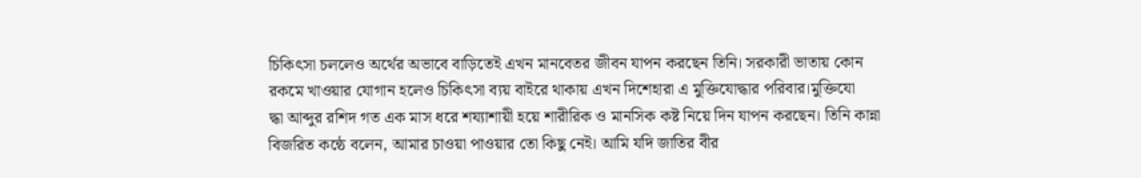চিকিৎসা চললেও অর্থের অভাবে বাড়িতেই এখন মানবেতর জীবন যাপন করছেন তিনি। সরকারী ভাতায় কোন রকমে খাওয়ার যোগান হলেও চিকিৎসা ব্যয় বাইরে থাকায় এখন দিশেহারা এ মুক্তিযোদ্ধার পরিবার।মুক্তিযো
দ্ধা আব্দুর রশিদ গত এক মাস ধরে শয্যাশায়ী হয়ে শারীরিক ও মানসিক কষ্ট নিয়ে দিন যাপন করছেন। তিনি কান্না বিজরিত কন্ঠে বলেন, আমার চাওয়া পাওয়ার তো কিছু নেই। আমি যদি জাতির বীর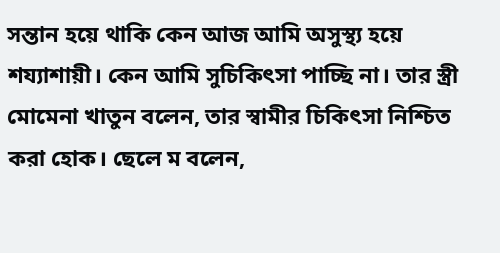সন্তান হয়ে থাকি কেন আজ আমি অসুস্থ্য হয়ে শয্যাশায়ী। কেন আমি সুচিকিৎসা পাচ্ছি না। তার স্ত্রী মোমেনা খাতুন বলেন, তার স্বামীর চিকিৎসা নিশ্চিত করা হোক। ছেলে ম বলেন,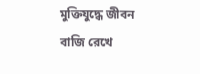মুক্তিযুদ্ধে জীবন বাজি রেখে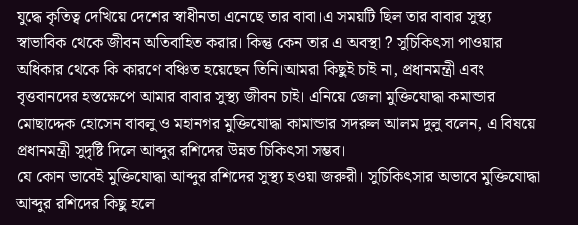যুদ্ধে কৃতিত্ব দেখিয়ে দেশের স্বাধীনতা এনেছে তার বাবা।এ সময়টি ছিল তার বাবার সুস্থ্য স্বাভাবিক থেকে জীবন অতিবাহিত করার। কিন্তু কেন তার এ অবস্থা ? সুচিকিৎসা পাওয়ার অধিকার থেকে কি কারণে বঞ্চিত হয়েছেন তিনি।আমরা কিছুই চাই না, প্রধানমন্ত্রী এবং বৃত্তবানদের হস্তক্ষেপে আমার বাবার সুস্থ্য জীবন চাই। এনিয়ে জেলা মুক্তিযোদ্ধা কমান্ডার মোছাদ্দেক হোসেন বাবলু ও মহানগর মুক্তিযোদ্ধা কামান্ডার সদরুল আলম দুলু বলেন, এ বিষয়ে প্রধানমন্ত্রী সুদৃষ্টি দিলে আব্দুর রশিদের উন্নত চিকিৎসা সম্ভব।
যে কোন ভাবেই মুক্তিযোদ্ধা আব্দুর রশিদের সুস্থ্য হওয়া জরুরী। সুচিকিৎসার অভাবে মুক্তিযোদ্ধা আব্দুর রশিদের কিছু হলে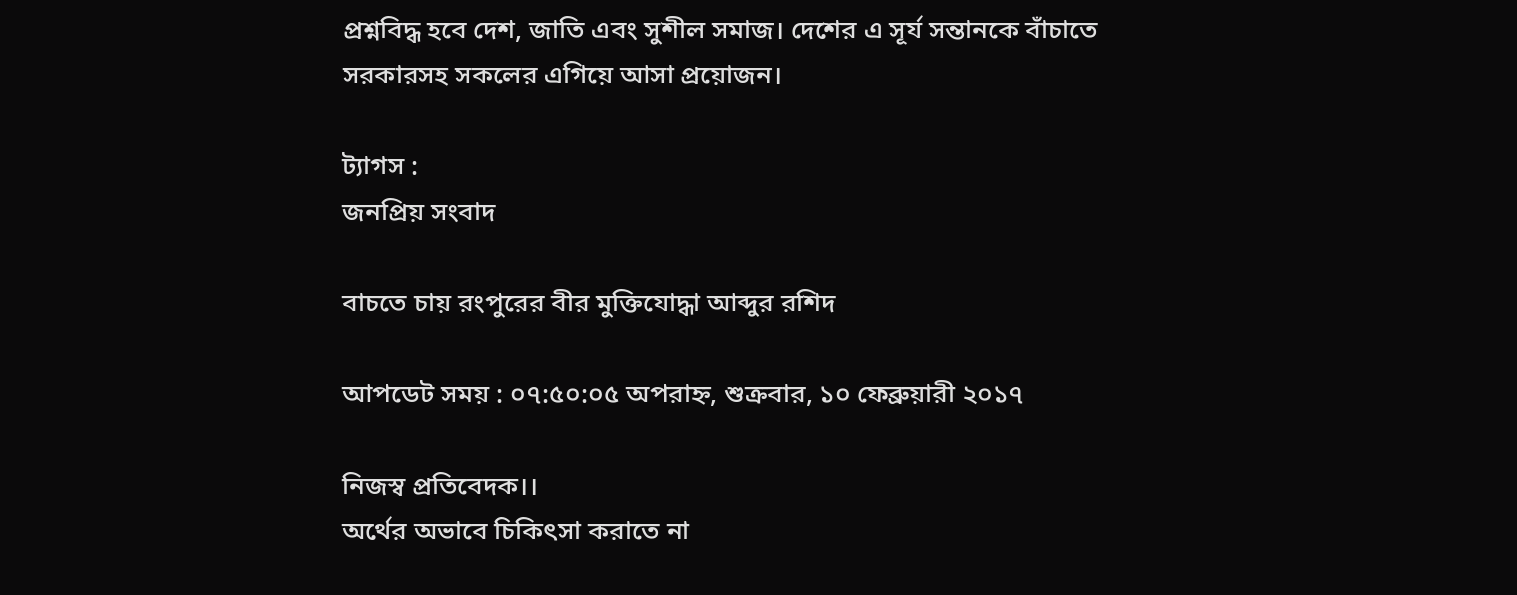প্রশ্নবিদ্ধ হবে দেশ, জাতি এবং সুশীল সমাজ। দেশের এ সূর্য সন্তানকে বাঁচাতে সরকারসহ সকলের এগিয়ে আসা প্রয়োজন।

ট্যাগস :
জনপ্রিয় সংবাদ

বাচতে চায় রংপুরের বীর মুক্তিযোদ্ধা আব্দুর রশিদ

আপডেট সময় : ০৭:৫০:০৫ অপরাহ্ন, শুক্রবার, ১০ ফেব্রুয়ারী ২০১৭

নিজস্ব প্রতিবেদক।।
অর্থের অভাবে চিকিৎসা করাতে না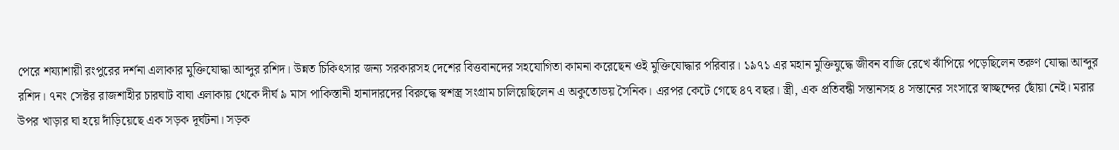পেরে শয্যাশায়ী রংপুরের দর্শনা এলাকার মুক্তিযোদ্ধা আব্দুর রশিদ। উন্নত চিকিৎসার জন্য সরকারসহ দেশের বিত্তবানদের সহযোগিতা কামনা করেছেন ওই মুক্তিযোদ্ধার পরিবার। ১৯৭১ এর মহান মুক্তিযুদ্ধে জীবন বাজি রেখে ঝাঁপিয়ে পড়েছিলেন তরুণ যোদ্ধা আব্দুর রশিদ। ৭নং সেক্টর রাজশাহীর চারঘাট বাঘা এলাকায় থেকে দীর্ঘ ৯ মাস পাকিস্তানী হানাদারদের বিরুদ্ধে স্বশস্ত্র সংগ্রাম চালিয়েছিলেন এ অকুতোভয় সৈনিক। এরপর কেটে গেছে ৪৭ বছর। স্ত্রী, এক প্রতিবন্ধী সন্তানসহ ৪ সন্তানের সংসারে স্বাচ্ছন্দের ছোঁয়া নেই। মরার উপর খাড়ার ঘা হয়ে দাঁড়িয়েছে এক সড়ক দূর্ঘটনা। সড়ক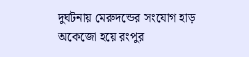দুর্ঘটনায় মেরুদন্ডের সংযোগ হাড় অকেজো হয়ে রংপুর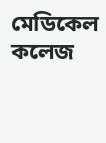মেডিকেল কলেজ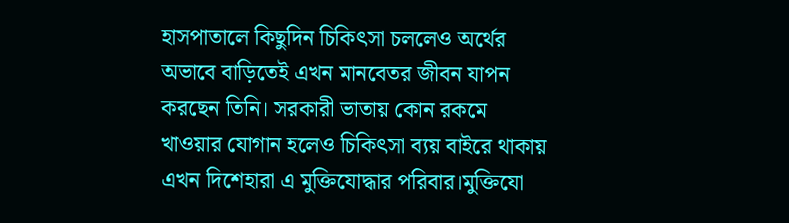হাসপাতালে কিছুদিন চিকিৎসা চললেও অর্থের অভাবে বাড়িতেই এখন মানবেতর জীবন যাপন করছেন তিনি। সরকারী ভাতায় কোন রকমে খাওয়ার যোগান হলেও চিকিৎসা ব্যয় বাইরে থাকায় এখন দিশেহারা এ মুক্তিযোদ্ধার পরিবার।মুক্তিযো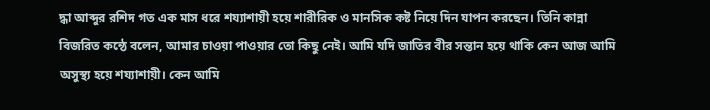দ্ধা আব্দুর রশিদ গত এক মাস ধরে শয্যাশায়ী হয়ে শারীরিক ও মানসিক কষ্ট নিয়ে দিন যাপন করছেন। তিনি কান্না বিজরিত কন্ঠে বলেন, আমার চাওয়া পাওয়ার তো কিছু নেই। আমি যদি জাতির বীর সন্তান হয়ে থাকি কেন আজ আমি অসুস্থ্য হয়ে শয্যাশায়ী। কেন আমি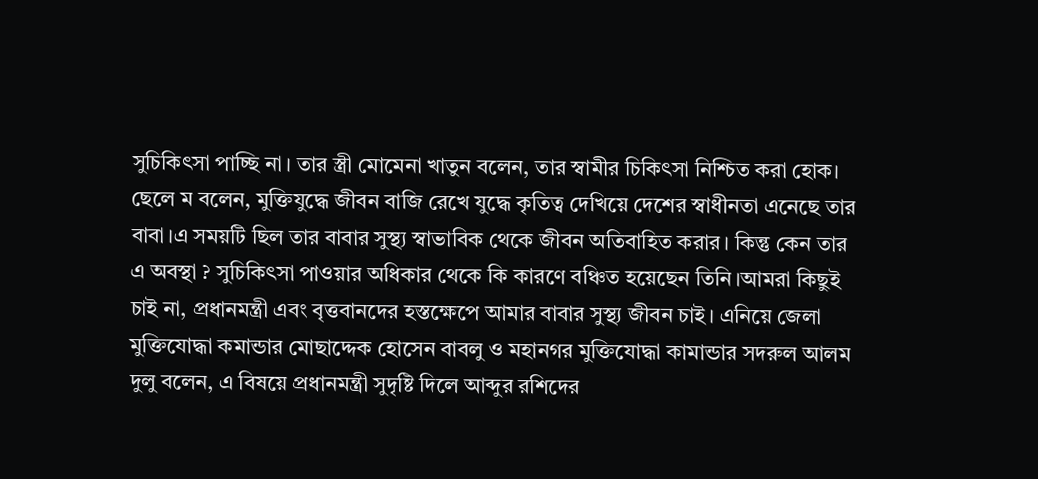সুচিকিৎসা পাচ্ছি না। তার স্ত্রী মোমেনা খাতুন বলেন, তার স্বামীর চিকিৎসা নিশ্চিত করা হোক। ছেলে ম বলেন, মুক্তিযুদ্ধে জীবন বাজি রেখে যুদ্ধে কৃতিত্ব দেখিয়ে দেশের স্বাধীনতা এনেছে তার বাবা।এ সময়টি ছিল তার বাবার সুস্থ্য স্বাভাবিক থেকে জীবন অতিবাহিত করার। কিন্তু কেন তার এ অবস্থা ? সুচিকিৎসা পাওয়ার অধিকার থেকে কি কারণে বঞ্চিত হয়েছেন তিনি।আমরা কিছুই চাই না, প্রধানমন্ত্রী এবং বৃত্তবানদের হস্তক্ষেপে আমার বাবার সুস্থ্য জীবন চাই। এনিয়ে জেলা মুক্তিযোদ্ধা কমান্ডার মোছাদ্দেক হোসেন বাবলু ও মহানগর মুক্তিযোদ্ধা কামান্ডার সদরুল আলম দুলু বলেন, এ বিষয়ে প্রধানমন্ত্রী সুদৃষ্টি দিলে আব্দুর রশিদের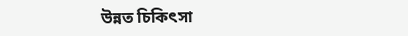উন্নত চিকিৎসা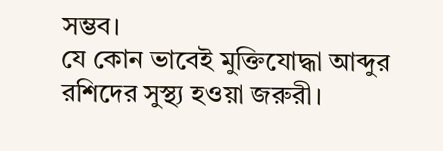সম্ভব।
যে কোন ভাবেই মুক্তিযোদ্ধা আব্দুর রশিদের সুস্থ্য হওয়া জরুরী।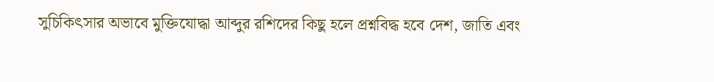সুচিকিৎসার অভাবে মুক্তিযোদ্ধা আব্দুর রশিদের কিছু হলে প্রশ্নবিদ্ধ হবে দেশ, জাতি এবং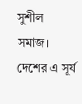সুশীল সমাজ। দেশের এ সূর্য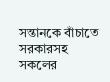সন্তানকে বাঁচাতে সরকারসহ সকলের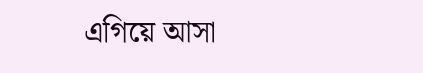এগিয়ে আসা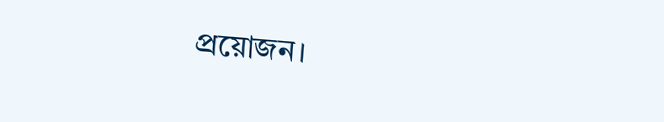প্রয়োজন।